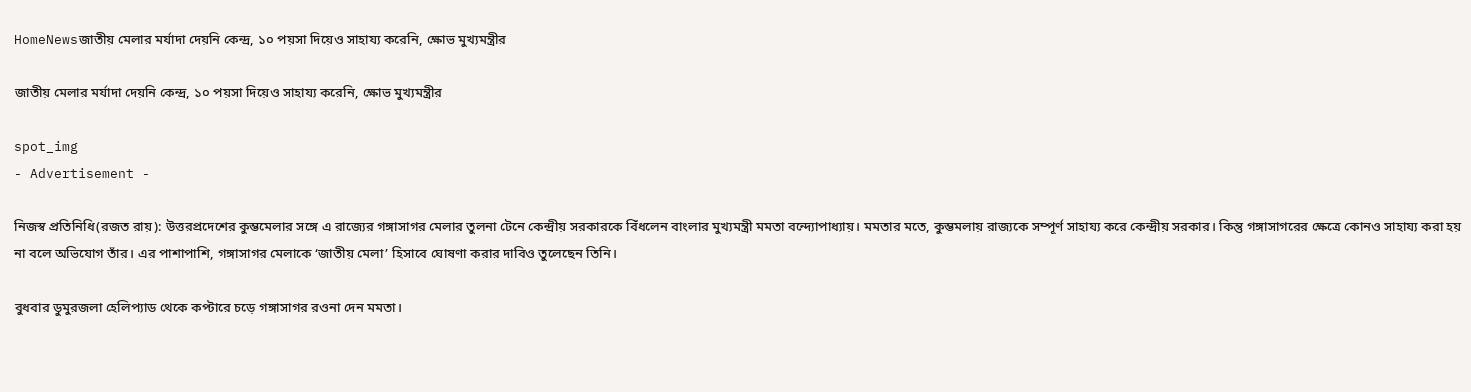HomeNewsজাতীয় মেলার মর্যাদা দেয়নি কেন্দ্র, ১০ পয়সা দিয়েও সাহায্য করেনি, ক্ষোভ মুখ্যমন্ত্রীর

জাতীয় মেলার মর্যাদা দেয়নি কেন্দ্র, ১০ পয়সা দিয়েও সাহায্য করেনি, ক্ষোভ মুখ্যমন্ত্রীর

spot_img
- Advertisement -

নিজস্ব প্রতিনিধি(রজত রায়): উত্তরপ্রদেশের কুম্ভমেলার সঙ্গে এ রাজ্যের গঙ্গাসাগর মেলার তুলনা টেনে কেন্দ্রীয় সরকারকে বিঁধলেন বাংলার মুখ্যমন্ত্রী মমতা বন্দ্যোপাধ্যায়। মমতার মতে, কুম্ভমলায় রাজ্যকে সম্পূর্ণ সাহায্য করে কেন্দ্রীয় সরকার। কিন্তু গঙ্গাসাগরের ক্ষেত্রে কোনও সাহায্য করা হয় না বলে অভিযোগ তাঁর। এর পাশাপাশি, গঙ্গাসাগর মেলাকে ‘জাতীয় মেলা’ হিসাবে ঘোষণা করার দাবিও তুলেছেন তিনি।

বুধবার ডুমুরজলা হেলিপ্যাড থেকে কপ্টারে চড়ে গঙ্গাসাগর রওনা দেন মমতা।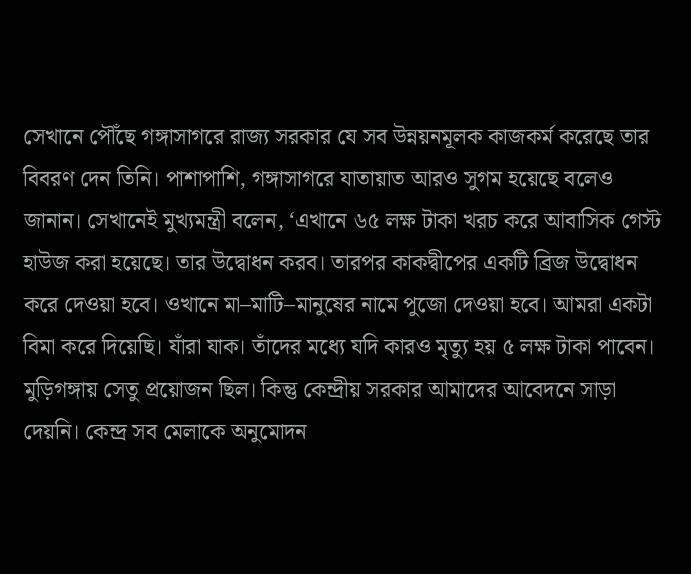সেখানে পৌঁছে গঙ্গাসাগরে রাজ্য সরকার যে সব উন্নয়নমূলক কাজকর্ম করেছে তার বিবরণ দেন তিনি। পাশাপাশি, গঙ্গাসাগরে যাতায়াত আরও সুগম হয়েছে বলেও জানান। সেখানেই মুখ্যমন্ত্রী বলেন, ‘এখানে ৬৫ লক্ষ টাকা খরচ করে আবাসিক গেস্ট হাউজ করা হয়েছে। তার উদ্বোধন করব। তারপর কাকদ্বীপের একটি ব্রিজ উদ্বোধন করে দেওয়া হবে। ওখানে মা–মাটি–মানুষের নামে পুজো দেওয়া হবে। আমরা একটা বিমা করে দিয়েছি। যাঁরা যাক। তাঁদের মধ্যে যদি কারও মৃত্যু হয় ৫ লক্ষ টাকা পাবেন। মুড়িগঙ্গায় সেতু প্রয়োজন ছিল। কিন্তু কেন্দ্রীয় সরকার আমাদের আবেদনে সাড়া দেয়নি। কেন্দ্র সব মেলাকে অনুমোদন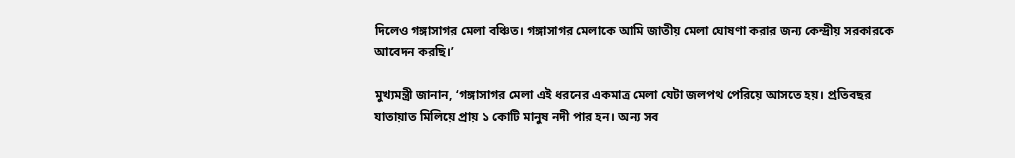দিলেও গঙ্গাসাগর মেলা বঞ্চিত। গঙ্গাসাগর মেলাকে আমি জাতীয় মেলা ঘোষণা করার জন্য কেন্দ্রীয় সরকারকে আবেদন করছি।’

মুখ্যমন্ত্রী জানান, ‘গঙ্গাসাগর মেলা এই ধরনের একমাত্র মেলা যেটা জলপথ পেরিয়ে আসতে হয়। প্রতিবছর যাতায়াত মিলিয়ে প্রায় ১ কোটি মানুষ নদী পার হন। অন্য সব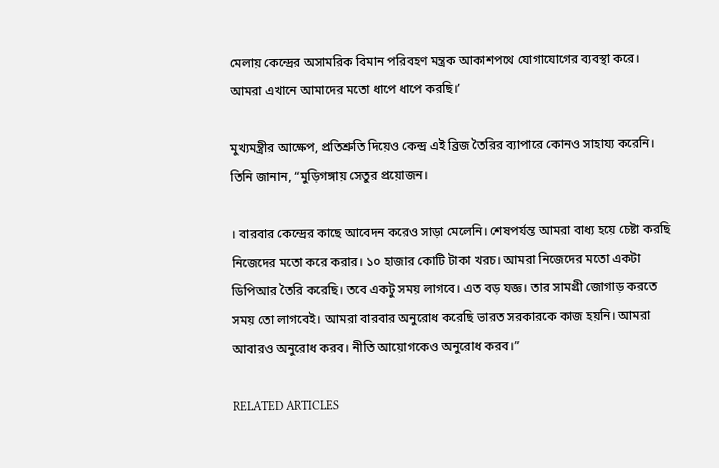মেলায় কেন্দ্রের অসামরিক বিমান পরিবহণ মন্ত্রক আকাশপথে যোগাযোগের ব্যবস্থা করে। আমরা এখানে আমাদের মতো ধাপে ধাপে করছি।’

মুখ্যমন্ত্রীর আক্ষেপ, প্রতিশ্রুতি দিয়েও কেন্দ্র এই ব্রিজ তৈরির ব্যাপারে কোনও সাহায্য করেনি। তিনি জানান, “মুড়িগঙ্গায় সেতুর প্রয়োজন।

। বারবার কেন্দ্রের কাছে আবেদন করেও সাড়া মেলেনি। শেষপর্যন্ত আমরা বাধ্য হয়ে চেষ্টা করছি নিজেদের মতো করে করার। ১০ হাজার কোটি টাকা খরচ। আমরা নিজেদের মতো একটা ডিপিআর তৈরি করেছি। তবে একটু সময় লাগবে। এত বড় যজ্ঞ। তার সামগ্রী জোগাড় করতে সময় তো লাগবেই। আমরা বারবার অনুরোধ করেছি ভারত সরকারকে কাজ হয়নি। আমরা আবারও অনুরোধ করব। নীতি আয়োগকেও অনুরোধ করব।”

RELATED ARTICLES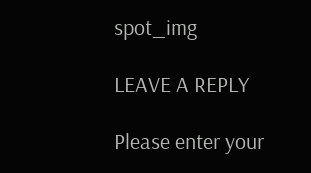spot_img

LEAVE A REPLY

Please enter your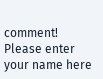comment!
Please enter your name here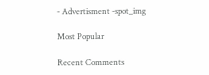- Advertisment -spot_img

Most Popular

Recent Comments